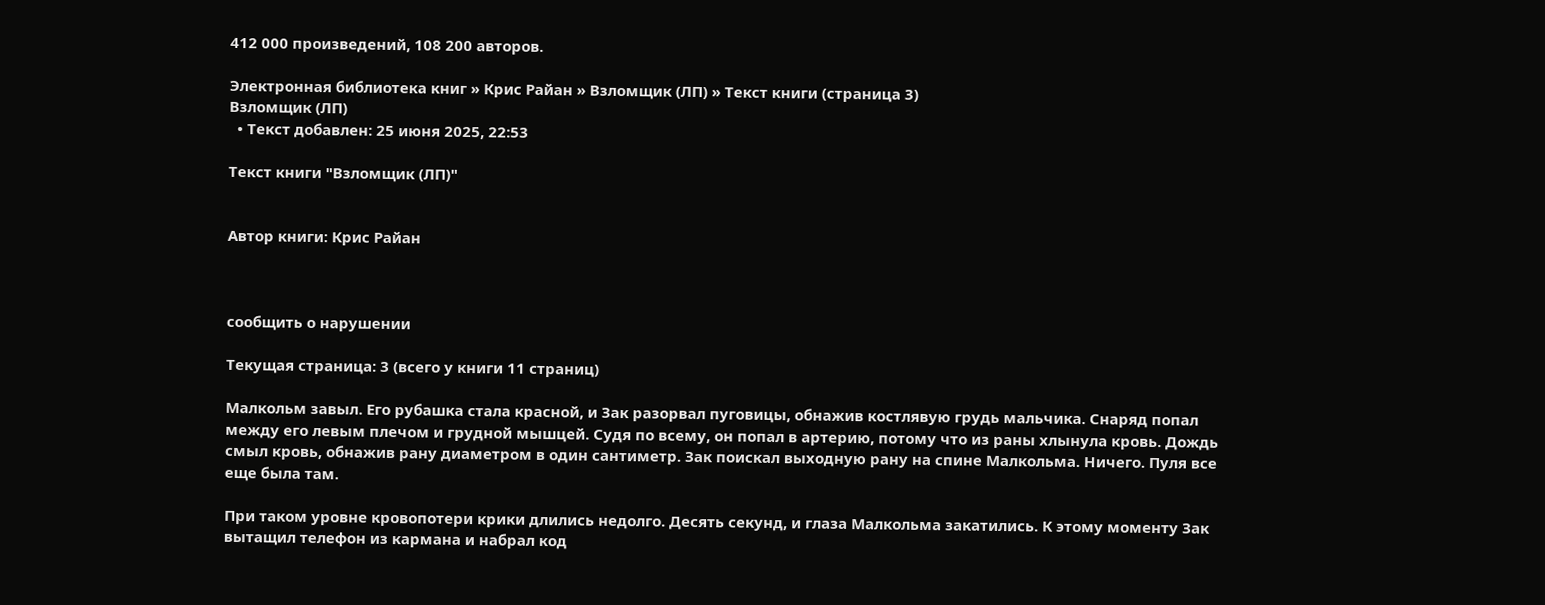412 000 произведений, 108 200 авторов.

Электронная библиотека книг » Крис Райан » Взломщик (ЛП) » Текст книги (страница 3)
Взломщик (ЛП)
  • Текст добавлен: 25 июня 2025, 22:53

Текст книги "Взломщик (ЛП)"


Автор книги: Крис Райан



сообщить о нарушении

Текущая страница: 3 (всего у книги 11 страниц)

Малкольм завыл. Его рубашка стала красной, и Зак разорвал пуговицы, обнажив костлявую грудь мальчика. Снаряд попал между его левым плечом и грудной мышцей. Судя по всему, он попал в артерию, потому что из раны хлынула кровь. Дождь смыл кровь, обнажив рану диаметром в один сантиметр. Зак поискал выходную рану на спине Малкольма. Ничего. Пуля все еще была там.

При таком уровне кровопотери крики длились недолго. Десять секунд, и глаза Малкольма закатились. К этому моменту Зак вытащил телефон из кармана и набрал код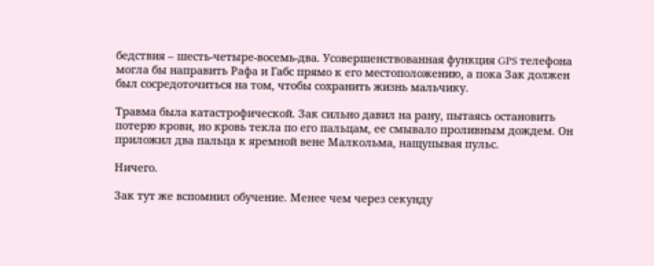бедствия – шесть-четыре-восемь-два. Усовершенствованная функция GPS телефона могла бы направить Рафа и Габс прямо к его местоположению, а пока Зак должен был сосредоточиться на том, чтобы сохранить жизнь мальчику.

Травма была катастрофической. Зак сильно давил на рану, пытаясь остановить потерю крови, но кровь текла по его пальцам, ее смывало проливным дождем. Он приложил два пальца к яремной вене Малкольма, нащупывая пульс.

Ничего.

Зак тут же вспомнил обучение. Менее чем через секунду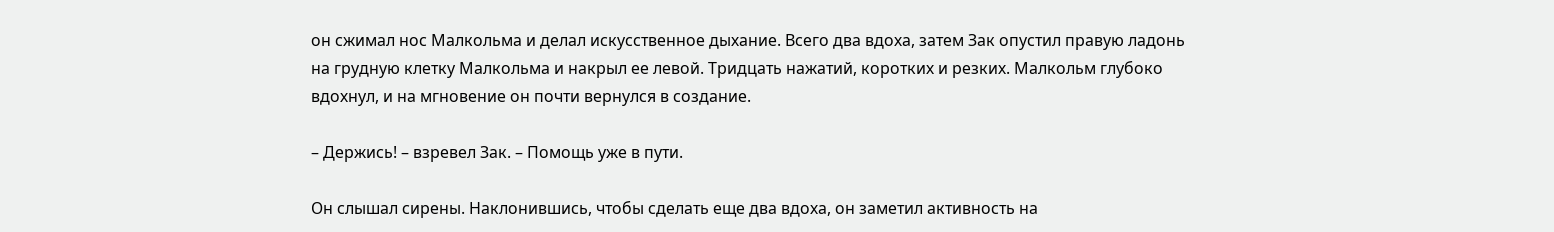он сжимал нос Малкольма и делал искусственное дыхание. Всего два вдоха, затем Зак опустил правую ладонь на грудную клетку Малкольма и накрыл ее левой. Тридцать нажатий, коротких и резких. Малкольм глубоко вдохнул, и на мгновение он почти вернулся в создание.

– Держись! – взревел Зак. – Помощь уже в пути.

Он слышал сирены. Наклонившись, чтобы сделать еще два вдоха, он заметил активность на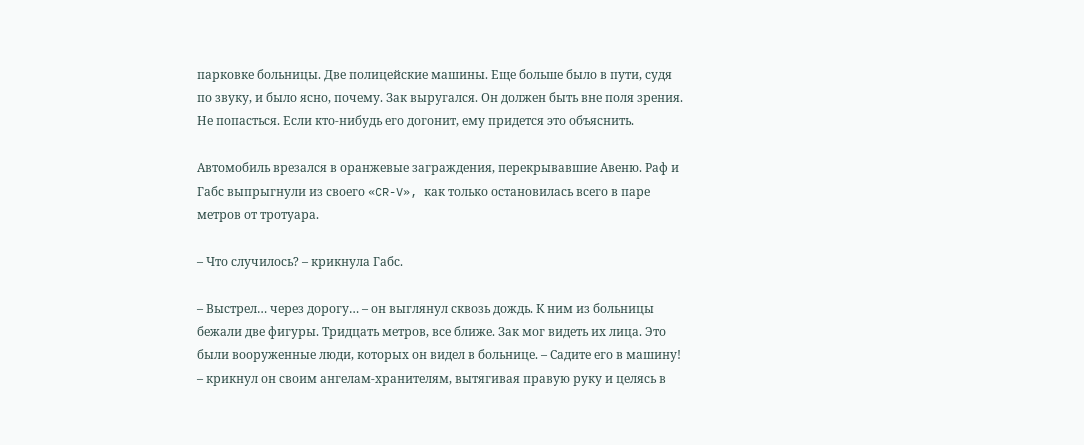парковке больницы. Две полицейские машины. Еще больше было в пути, судя по звуку, и было ясно, почему. Зак выругался. Он должен быть вне поля зрения. Не попасться. Если кто-нибудь его догонит, ему придется это объяснить.

Автомобиль врезался в оранжевые заграждения, перекрывавшие Авеню. Раф и Габс выпрыгнули из своего «CR-V», как только остановилась всего в паре метров от тротуара.

– Что случилось? – крикнула Габс.

– Выстрел… через дорогу… – он выглянул сквозь дождь. К ним из больницы бежали две фигуры. Тридцать метров, все ближе. Зак мог видеть их лица. Это были вооруженные люди, которых он видел в больнице. – Садите его в машину! – крикнул он своим ангелам-хранителям, вытягивая правую руку и целясь в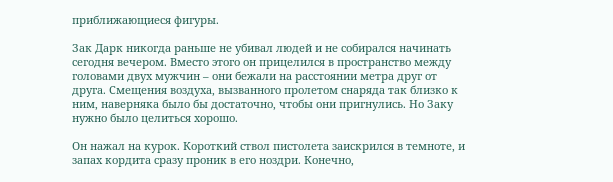приближающиеся фигуры.

Зак Дарк никогда раньше не убивал людей и не собирался начинать сегодня вечером. Вместо этого он прицелился в пространство между головами двух мужчин – они бежали на расстоянии метра друг от друга. Смещения воздуха, вызванного пролетом снаряда так близко к ним, наверняка было бы достаточно, чтобы они пригнулись. Но Заку нужно было целиться хорошо.

Он нажал на курок. Короткий ствол пистолета заискрился в темноте, и запах кордита сразу проник в его ноздри. Конечно,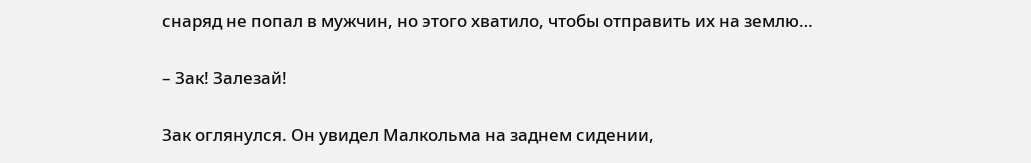снаряд не попал в мужчин, но этого хватило, чтобы отправить их на землю…

– Зак! Залезай!

Зак оглянулся. Он увидел Малкольма на заднем сидении,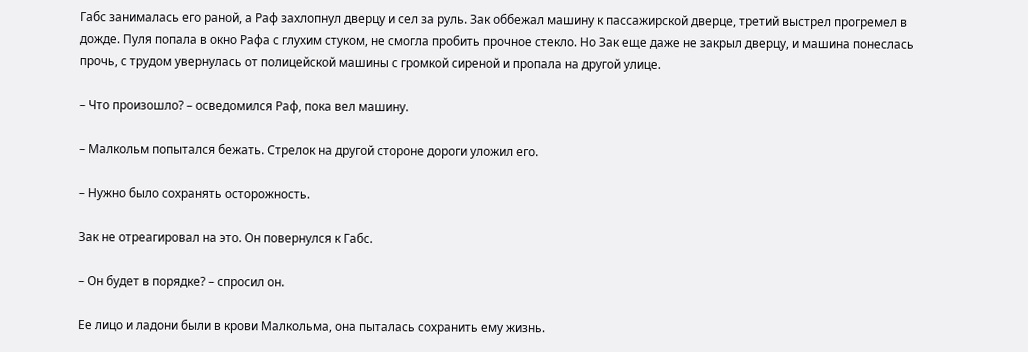Габс занималась его раной, а Раф захлопнул дверцу и сел за руль. Зак оббежал машину к пассажирской дверце, третий выстрел прогремел в дожде. Пуля попала в окно Рафа с глухим стуком, не смогла пробить прочное стекло. Но Зак еще даже не закрыл дверцу, и машина понеслась прочь, с трудом увернулась от полицейской машины с громкой сиреной и пропала на другой улице.

– Что произошло? – осведомился Раф, пока вел машину.

– Малкольм попытался бежать. Стрелок на другой стороне дороги уложил его.

– Нужно было сохранять осторожность.

Зак не отреагировал на это. Он повернулся к Габс.

– Он будет в порядке? – спросил он.

Ее лицо и ладони были в крови Малкольма, она пыталась сохранить ему жизнь.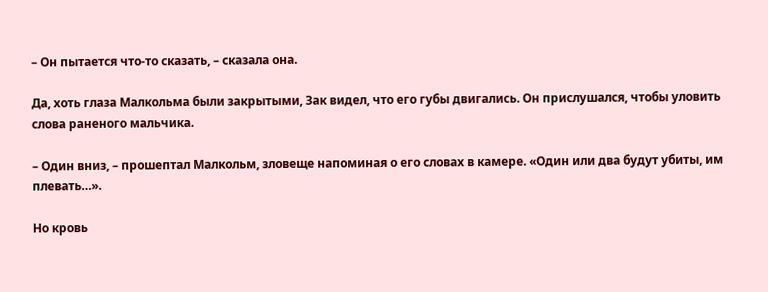– Он пытается что-то сказать, – сказала она.

Да, хоть глаза Малкольма были закрытыми, Зак видел, что его губы двигались. Он прислушался, чтобы уловить слова раненого мальчика.

– Один вниз, – прошептал Малкольм, зловеще напоминая о его словах в камере. «Один или два будут убиты, им плевать…».

Но кровь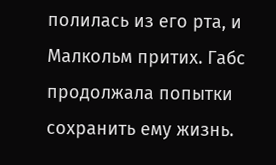полилась из его рта, и Малкольм притих. Габс продолжала попытки сохранить ему жизнь.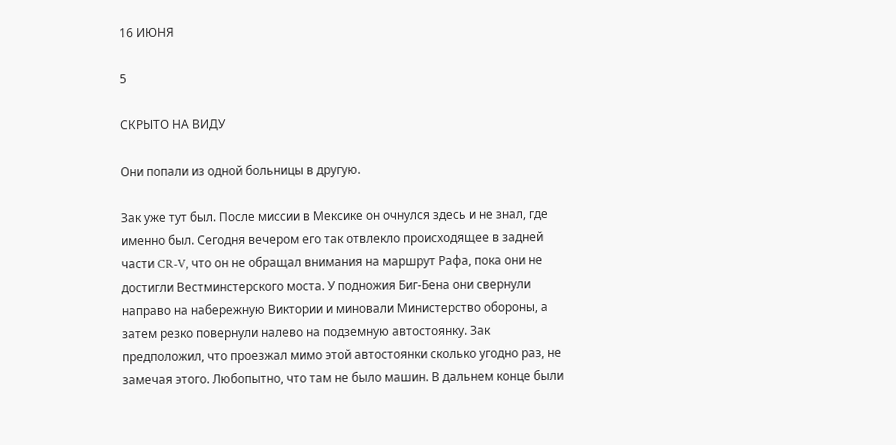16 ИЮНЯ

5

СКРЫТО НА ВИДУ

Они попали из одной больницы в другую.

Зак уже тут был. После миссии в Мексике он очнулся здесь и не знал, где именно был. Сегодня вечером его так отвлекло происходящее в задней части CR-V, что он не обращал внимания на маршрут Рафа, пока они не достигли Вестминстерского моста. У подножия Биг-Бена они свернули направо на набережную Виктории и миновали Министерство обороны, а затем резко повернули налево на подземную автостоянку. Зак предположил, что проезжал мимо этой автостоянки сколько угодно раз, не замечая этого. Любопытно, что там не было машин. В дальнем конце были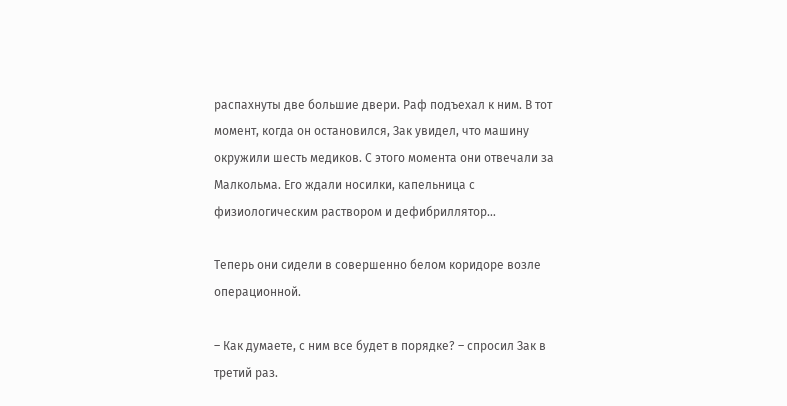распахнуты две большие двери. Раф подъехал к ним. В тот момент, когда он остановился, Зак увидел, что машину окружили шесть медиков. С этого момента они отвечали за Малкольма. Его ждали носилки, капельница с физиологическим раствором и дефибриллятор…

Теперь они сидели в совершенно белом коридоре возле операционной.

– Как думаете, с ним все будет в порядке? – спросил Зак в третий раз.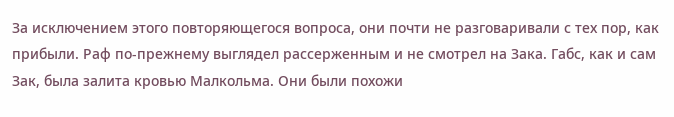За исключением этого повторяющегося вопроса, они почти не разговаривали с тех пор, как прибыли. Раф по-прежнему выглядел рассерженным и не смотрел на Зака. Габс, как и сам Зак, была залита кровью Малкольма. Они были похожи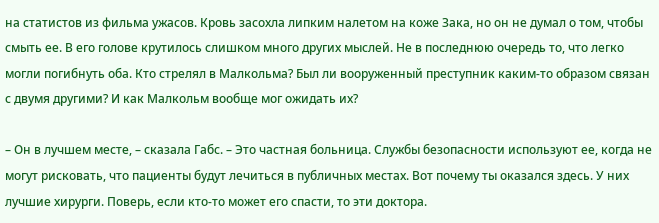на статистов из фильма ужасов. Кровь засохла липким налетом на коже Зака, но он не думал о том, чтобы смыть ее. В его голове крутилось слишком много других мыслей. Не в последнюю очередь то, что легко могли погибнуть оба. Кто стрелял в Малкольма? Был ли вооруженный преступник каким-то образом связан с двумя другими? И как Малкольм вообще мог ожидать их?

– Он в лучшем месте, – сказала Габс. – Это частная больница. Службы безопасности используют ее, когда не могут рисковать, что пациенты будут лечиться в публичных местах. Вот почему ты оказался здесь. У них лучшие хирурги. Поверь, если кто-то может его спасти, то эти доктора.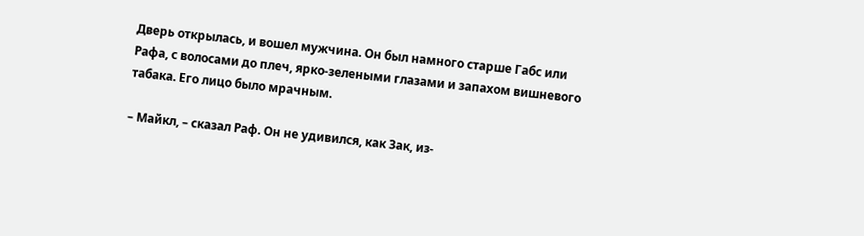Дверь открылась, и вошел мужчина. Он был намного старше Габс или Рафа, с волосами до плеч, ярко-зелеными глазами и запахом вишневого табака. Его лицо было мрачным.

– Майкл, – сказал Раф. Он не удивился, как Зак, из-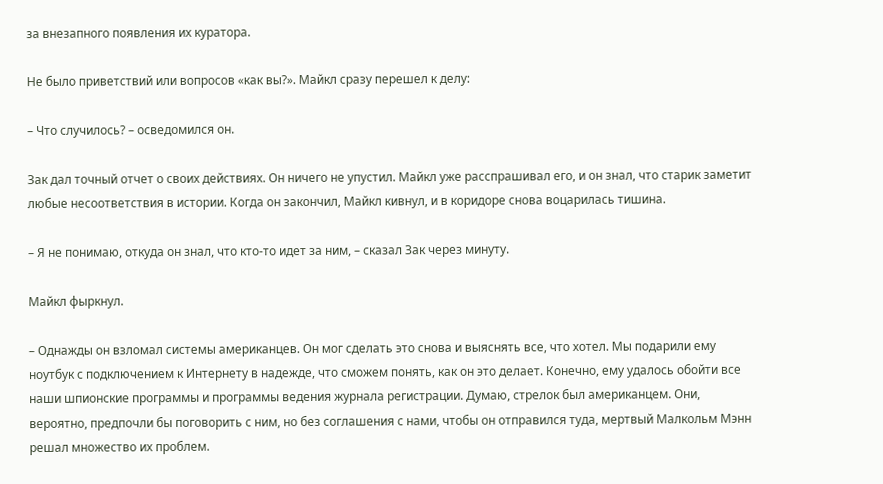за внезапного появления их куратора.

Не было приветствий или вопросов «как вы?». Майкл сразу перешел к делу:

– Что случилось? – осведомился он.

Зак дал точный отчет о своих действиях. Он ничего не упустил. Майкл уже расспрашивал его, и он знал, что старик заметит любые несоответствия в истории. Когда он закончил, Майкл кивнул, и в коридоре снова воцарилась тишина.

– Я не понимаю, откуда он знал, что кто-то идет за ним, – сказал Зак через минуту.

Майкл фыркнул.

– Однажды он взломал системы американцев. Он мог сделать это снова и выяснять все, что хотел. Мы подарили ему ноутбук с подключением к Интернету в надежде, что сможем понять, как он это делает. Конечно, ему удалось обойти все наши шпионские программы и программы ведения журнала регистрации. Думаю, стрелок был американцем. Они, вероятно, предпочли бы поговорить с ним, но без соглашения с нами, чтобы он отправился туда, мертвый Малкольм Мэнн решал множество их проблем.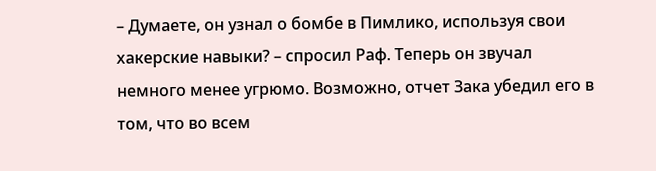– Думаете, он узнал о бомбе в Пимлико, используя свои хакерские навыки? – спросил Раф. Теперь он звучал немного менее угрюмо. Возможно, отчет Зака убедил его в том, что во всем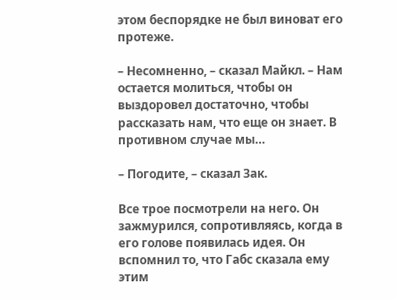этом беспорядке не был виноват его протеже.

– Несомненно, – сказал Майкл. – Нам остается молиться, чтобы он выздоровел достаточно, чтобы рассказать нам, что еще он знает. В противном случае мы…

– Погодите, – сказал Зак.

Все трое посмотрели на него. Он зажмурился, сопротивляясь, когда в его голове появилась идея. Он вспомнил то, что Габс сказала ему этим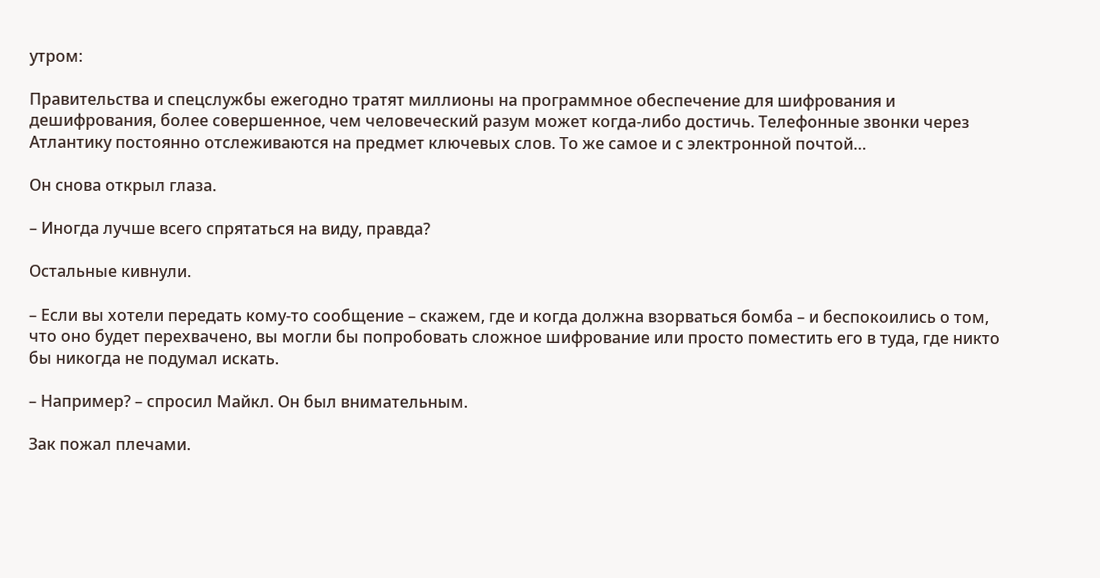утром:

Правительства и спецслужбы ежегодно тратят миллионы на программное обеспечение для шифрования и дешифрования, более совершенное, чем человеческий разум может когда-либо достичь. Телефонные звонки через Атлантику постоянно отслеживаются на предмет ключевых слов. То же самое и с электронной почтой…

Он снова открыл глаза.

– Иногда лучше всего спрятаться на виду, правда?

Остальные кивнули.

– Если вы хотели передать кому-то сообщение – скажем, где и когда должна взорваться бомба – и беспокоились о том, что оно будет перехвачено, вы могли бы попробовать сложное шифрование или просто поместить его в туда, где никто бы никогда не подумал искать.

– Например? – спросил Майкл. Он был внимательным.

Зак пожал плечами.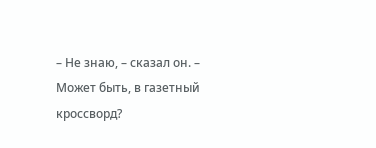– Не знаю, – сказал он. – Может быть, в газетный кроссворд?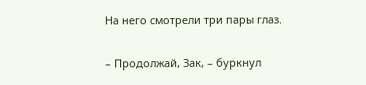На него смотрели три пары глаз.

– Продолжай, Зак, – буркнул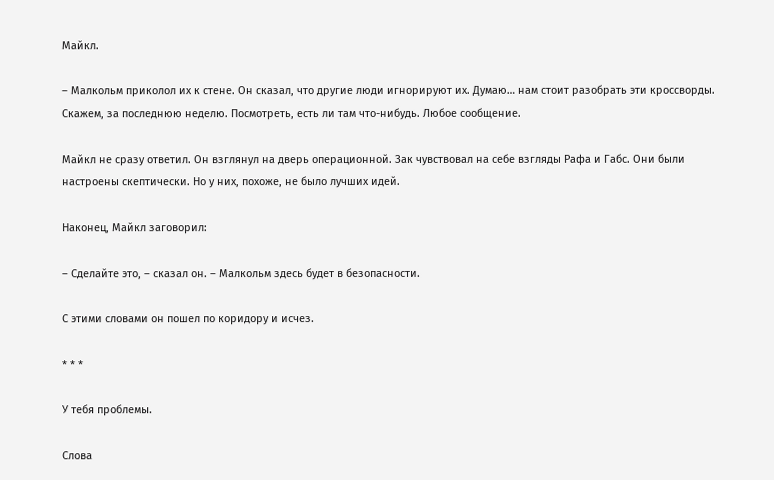Майкл.

– Малкольм приколол их к стене. Он сказал, что другие люди игнорируют их. Думаю… нам стоит разобрать эти кроссворды. Скажем, за последнюю неделю. Посмотреть, есть ли там что-нибудь. Любое сообщение.

Майкл не сразу ответил. Он взглянул на дверь операционной. Зак чувствовал на себе взгляды Рафа и Габс. Они были настроены скептически. Но у них, похоже, не было лучших идей.

Наконец, Майкл заговорил:

– Сделайте это, – сказал он. – Малкольм здесь будет в безопасности.

С этими словами он пошел по коридору и исчез.

* * *

У тебя проблемы.

Слова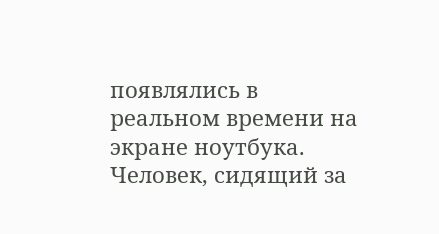появлялись в реальном времени на экране ноутбука. Человек, сидящий за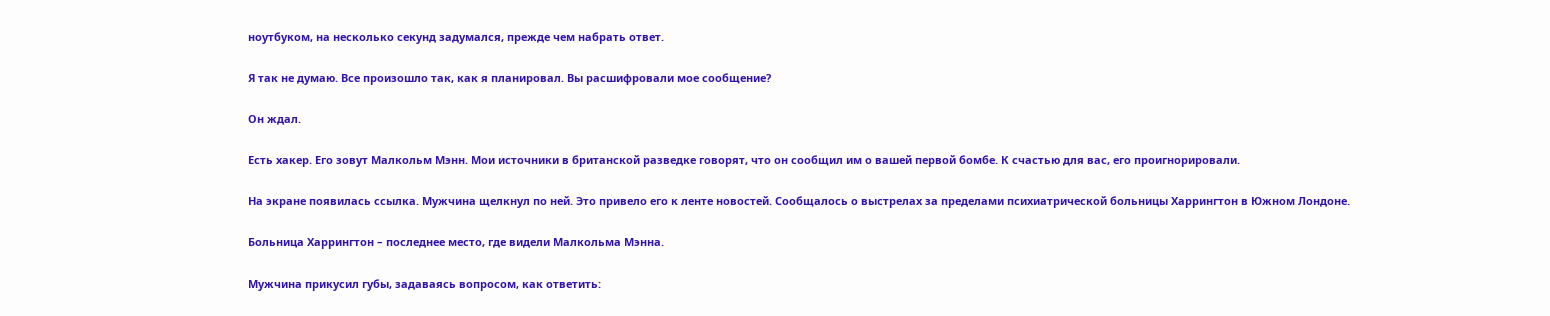ноутбуком, на несколько секунд задумался, прежде чем набрать ответ.

Я так не думаю. Все произошло так, как я планировал. Вы расшифровали мое сообщение?

Он ждал.

Есть хакер. Его зовут Малкольм Мэнн. Мои источники в британской разведке говорят, что он сообщил им о вашей первой бомбе. К счастью для вас, его проигнорировали.

На экране появилась ссылка. Мужчина щелкнул по ней. Это привело его к ленте новостей. Сообщалось о выстрелах за пределами психиатрической больницы Харрингтон в Южном Лондоне.

Больница Харрингтон – последнее место, где видели Малкольма Мэнна.

Мужчина прикусил губы, задаваясь вопросом, как ответить: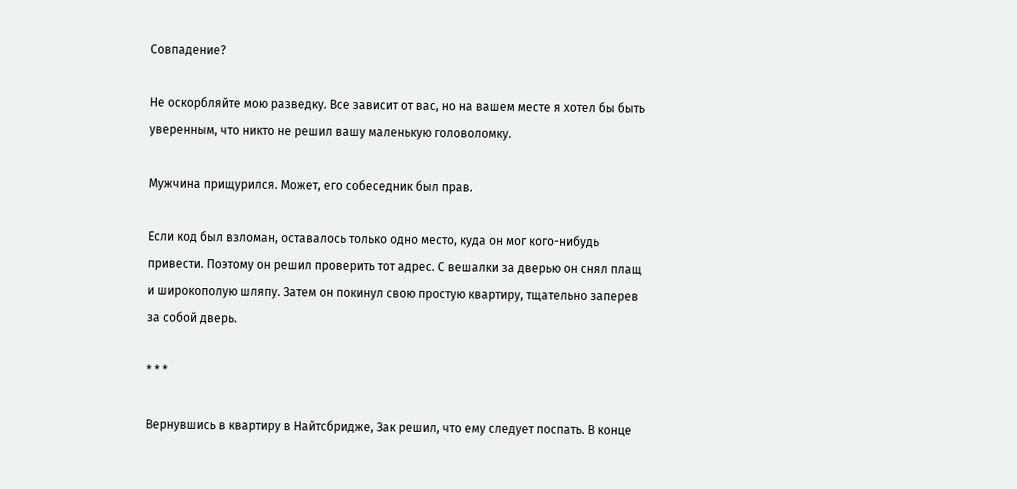Совпадение?

Не оскорбляйте мою разведку. Все зависит от вас, но на вашем месте я хотел бы быть уверенным, что никто не решил вашу маленькую головоломку.

Мужчина прищурился. Может, его собеседник был прав.

Если код был взломан, оставалось только одно место, куда он мог кого-нибудь привести. Поэтому он решил проверить тот адрес. С вешалки за дверью он снял плащ и широкополую шляпу. Затем он покинул свою простую квартиру, тщательно заперев за собой дверь.

* * *

Вернувшись в квартиру в Найтсбридже, Зак решил, что ему следует поспать. В конце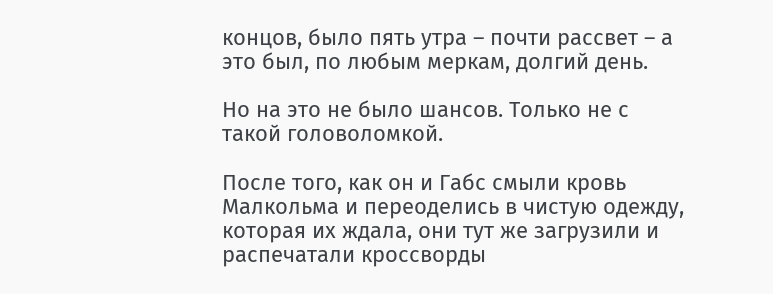концов, было пять утра – почти рассвет – а это был, по любым меркам, долгий день.

Но на это не было шансов. Только не с такой головоломкой.

После того, как он и Габс смыли кровь Малкольма и переоделись в чистую одежду, которая их ждала, они тут же загрузили и распечатали кроссворды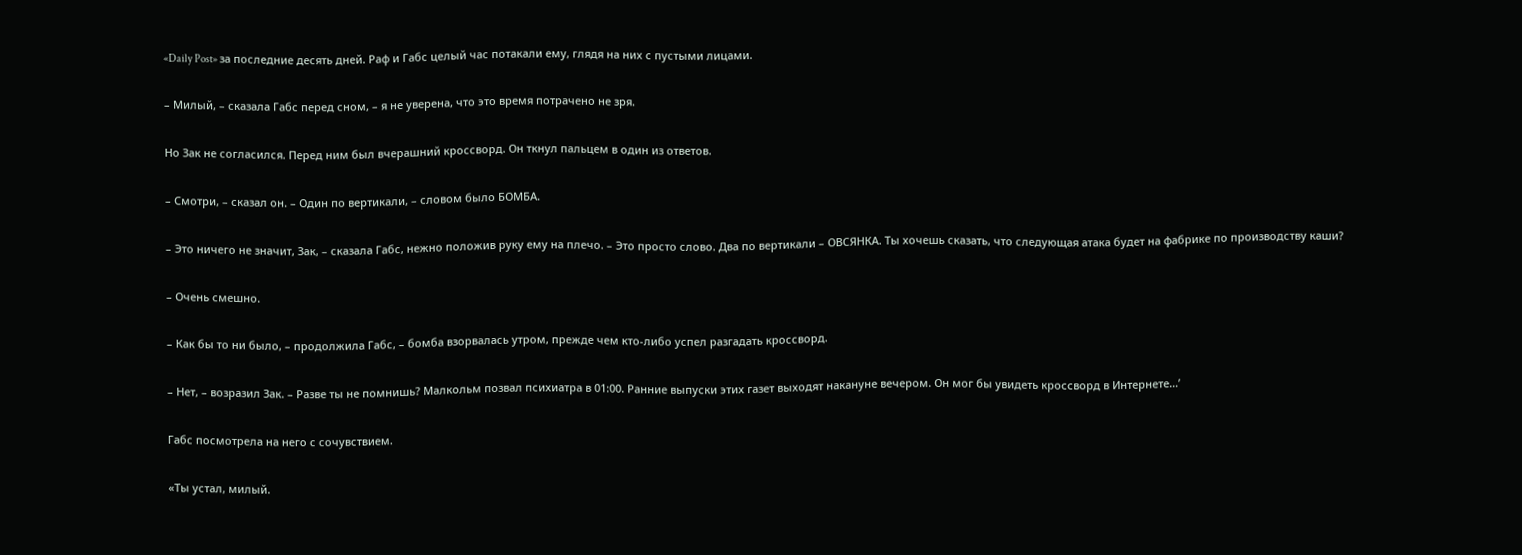«Daily Post» за последние десять дней. Раф и Габс целый час потакали ему, глядя на них с пустыми лицами.

– Милый, – сказала Габс перед сном, – я не уверена, что это время потрачено не зря.

Но Зак не согласился. Перед ним был вчерашний кроссворд. Он ткнул пальцем в один из ответов.

– Смотри, – сказал он. – Один по вертикали, – словом было БОМБА.

– Это ничего не значит, Зак, – сказала Габс, нежно положив руку ему на плечо. – Это просто слово. Два по вертикали – ОВСЯНКА. Ты хочешь сказать, что следующая атака будет на фабрике по производству каши?

– Очень смешно.

– Как бы то ни было, – продолжила Габс, – бомба взорвалась утром, прежде чем кто-либо успел разгадать кроссворд.

– Нет, – возразил Зак. – Разве ты не помнишь? Малкольм позвал психиатра в 01:00. Ранние выпуски этих газет выходят накануне вечером. Он мог бы увидеть кроссворд в Интернете…’

Габс посмотрела на него с сочувствием.

«Ты устал, милый.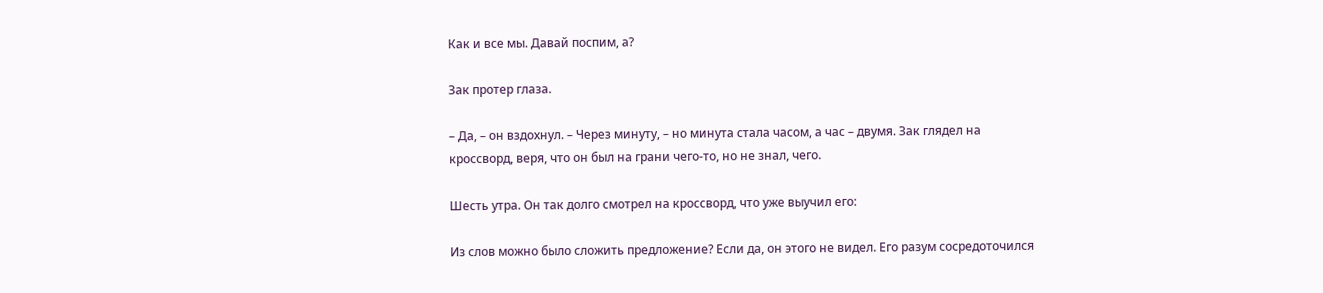Как и все мы. Давай поспим, а?

Зак протер глаза.

– Да, – он вздохнул. – Через минуту, – но минута стала часом, а час – двумя. Зак глядел на кроссворд, веря, что он был на грани чего-то, но не знал, чего.

Шесть утра. Он так долго смотрел на кроссворд, что уже выучил его:

Из слов можно было сложить предложение? Если да, он этого не видел. Его разум сосредоточился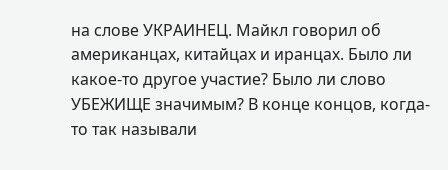на слове УКРАИНЕЦ. Майкл говорил об американцах, китайцах и иранцах. Было ли какое-то другое участие? Было ли слово УБЕЖИЩЕ значимым? В конце концов, когда-то так называли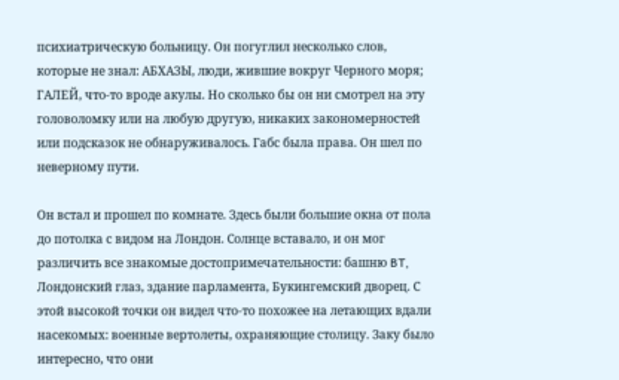психиатрическую больницу. Он погуглил несколько слов, которые не знал: АБХАЗЫ, люди, жившие вокруг Черного моря; ГАЛЕЙ, что-то вроде акулы. Но сколько бы он ни смотрел на эту головоломку или на любую другую, никаких закономерностей или подсказок не обнаруживалось. Габс была права. Он шел по неверному пути.

Он встал и прошел по комнате. Здесь были большие окна от пола до потолка с видом на Лондон. Солнце вставало, и он мог различить все знакомые достопримечательности: башню BT, Лондонский глаз, здание парламента, Букингемский дворец. С этой высокой точки он видел что-то похожее на летающих вдали насекомых: военные вертолеты, охраняющие столицу. Заку было интересно, что они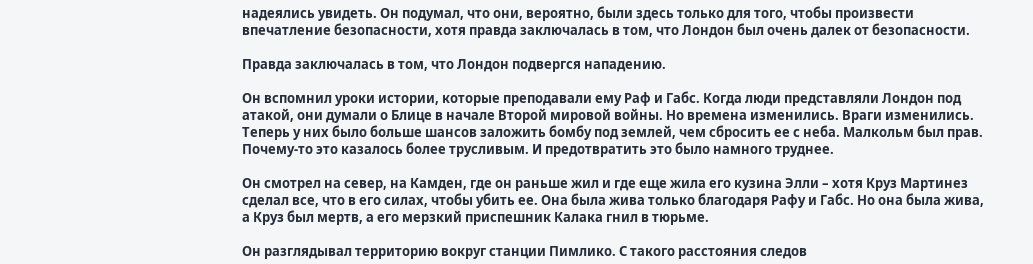надеялись увидеть. Он подумал, что они, вероятно, были здесь только для того, чтобы произвести впечатление безопасности, хотя правда заключалась в том, что Лондон был очень далек от безопасности.

Правда заключалась в том, что Лондон подвергся нападению.

Он вспомнил уроки истории, которые преподавали ему Раф и Габс. Когда люди представляли Лондон под атакой, они думали о Блице в начале Второй мировой войны. Но времена изменились. Враги изменились. Теперь у них было больше шансов заложить бомбу под землей, чем сбросить ее с неба. Малкольм был прав. Почему-то это казалось более трусливым. И предотвратить это было намного труднее.

Он смотрел на север, на Камден, где он раньше жил и где еще жила его кузина Элли – хотя Круз Мартинез сделал все, что в его силах, чтобы убить ее. Она была жива только благодаря Рафу и Габс. Но она была жива, а Круз был мертв, а его мерзкий приспешник Калака гнил в тюрьме.

Он разглядывал территорию вокруг станции Пимлико. С такого расстояния следов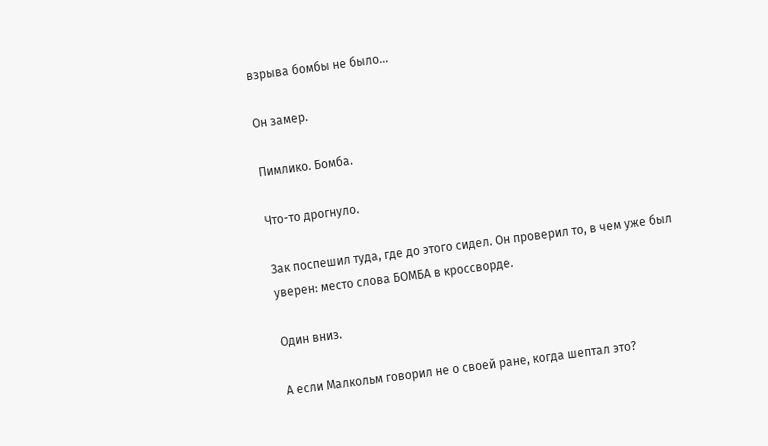взрыва бомбы не было…

Он замер.

Пимлико. Бомба.

Что-то дрогнуло.

Зак поспешил туда, где до этого сидел. Он проверил то, в чем уже был уверен: место слова БОМБА в кроссворде.

Один вниз.

А если Малкольм говорил не о своей ране, когда шептал это?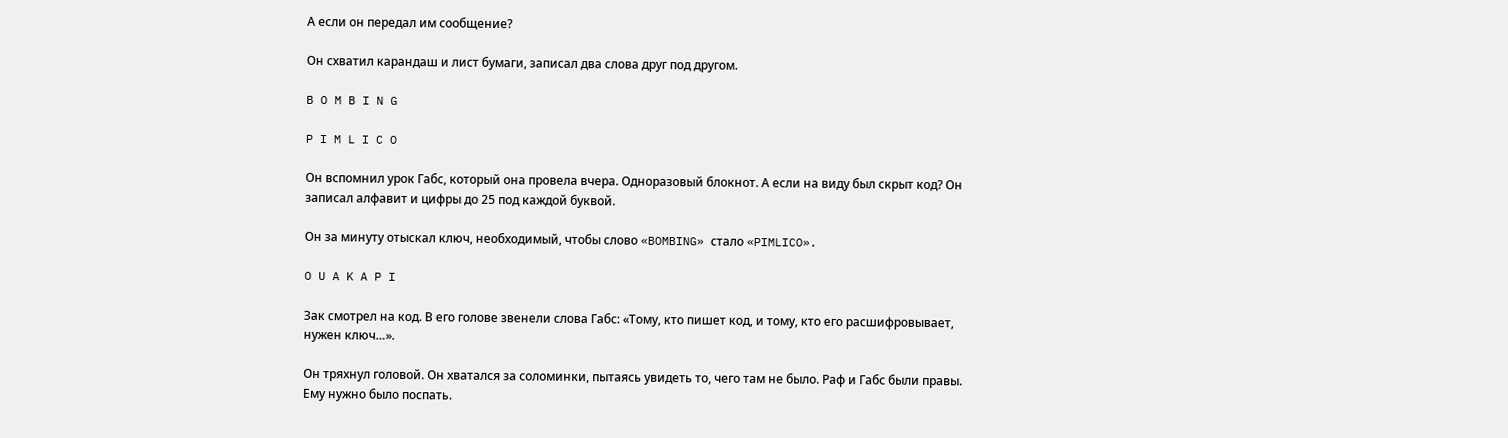А если он передал им сообщение?

Он схватил карандаш и лист бумаги, записал два слова друг под другом.

B O M B I N G

P I M L I C O

Он вспомнил урок Габс, который она провела вчера. Одноразовый блокнот. А если на виду был скрыт код? Он записал алфавит и цифры до 25 под каждой буквой.

Он за минуту отыскал ключ, необходимый, чтобы слово «BOMBING» стало «PIMLICO».

O U A K A P I

Зак смотрел на код. В его голове звенели слова Габс: «Тому, кто пишет код, и тому, кто его расшифровывает, нужен ключ…».

Он тряхнул головой. Он хватался за соломинки, пытаясь увидеть то, чего там не было. Раф и Габс были правы. Ему нужно было поспать.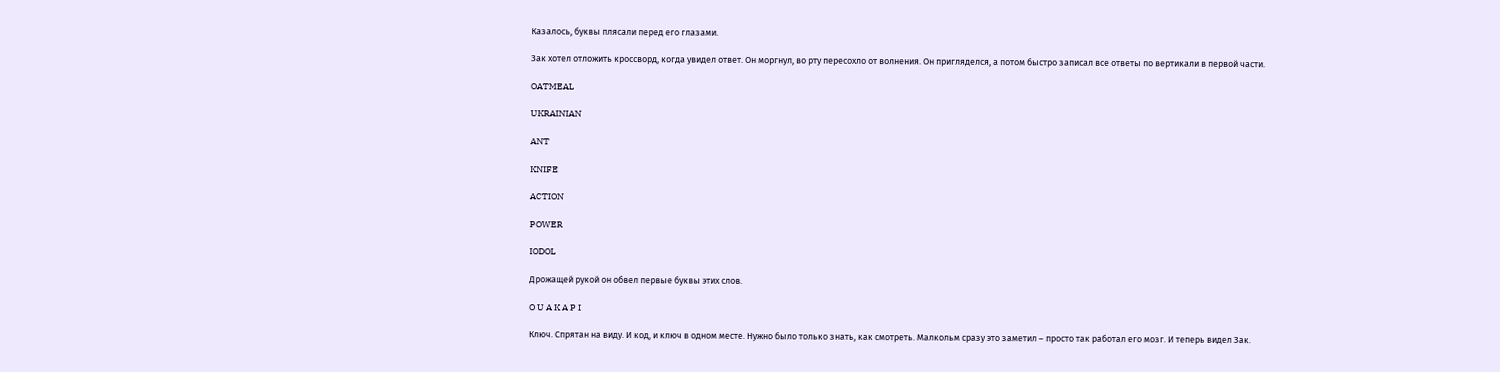Казалось, буквы плясали перед его глазами.

Зак хотел отложить кроссворд, когда увидел ответ. Он моргнул, во рту пересохло от волнения. Он пригляделся, а потом быстро записал все ответы по вертикали в первой части.

OATMEAL

UKRAINIAN

ANT

KNIFE

ACTION

POWER

IODOL

Дрожащей рукой он обвел первые буквы этих слов.

O U A K A P I

Ключ. Спрятан на виду. И код, и ключ в одном месте. Нужно было только знать, как смотреть. Малкольм сразу это заметил – просто так работал его мозг. И теперь видел Зак.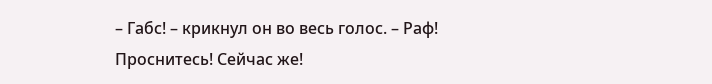– Габс! – крикнул он во весь голос. – Раф! Проснитесь! Сейчас же!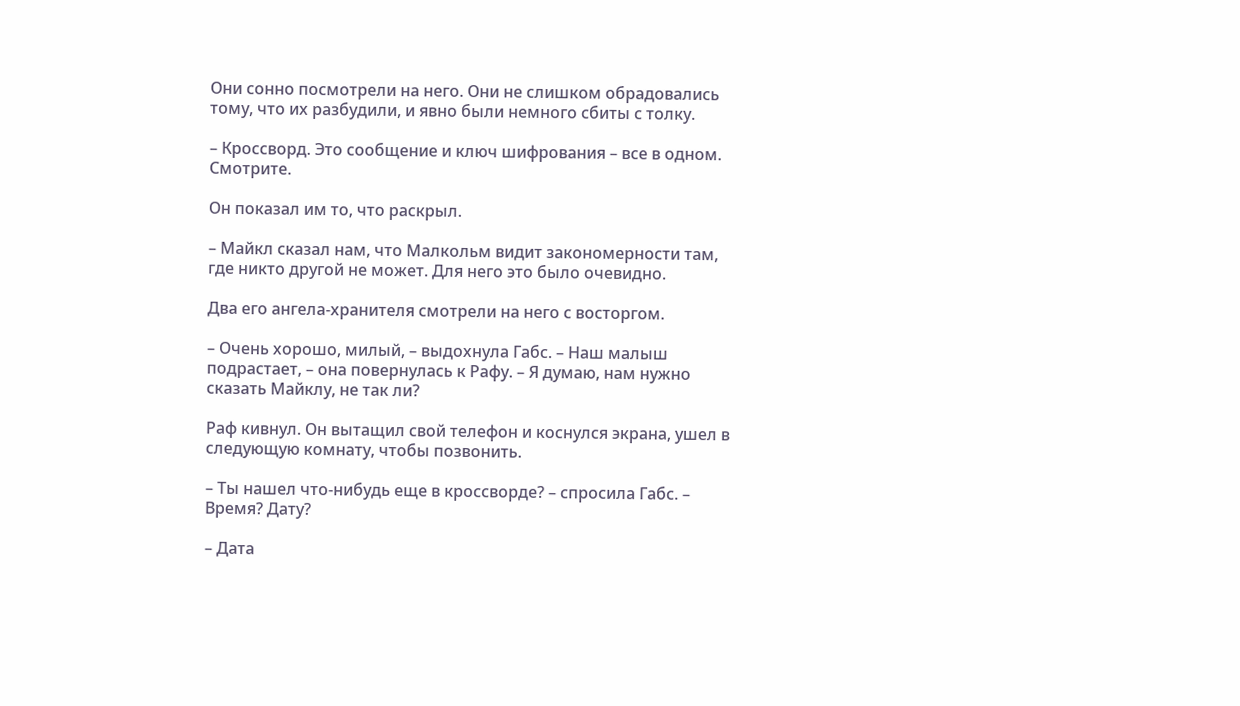Они сонно посмотрели на него. Они не слишком обрадовались тому, что их разбудили, и явно были немного сбиты с толку.

– Кроссворд. Это сообщение и ключ шифрования – все в одном. Смотрите.

Он показал им то, что раскрыл.

– Майкл сказал нам, что Малкольм видит закономерности там, где никто другой не может. Для него это было очевидно.

Два его ангела-хранителя смотрели на него с восторгом.

– Очень хорошо, милый, – выдохнула Габс. – Наш малыш подрастает, – она повернулась к Рафу. – Я думаю, нам нужно сказать Майклу, не так ли?

Раф кивнул. Он вытащил свой телефон и коснулся экрана, ушел в следующую комнату, чтобы позвонить.

– Ты нашел что-нибудь еще в кроссворде? – спросила Габс. – Время? Дату?

– Дата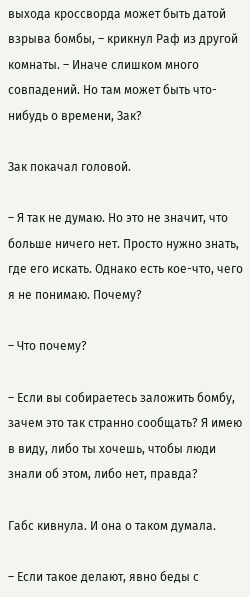выхода кроссворда может быть датой взрыва бомбы, – крикнул Раф из другой комнаты. – Иначе слишком много совпадений. Но там может быть что-нибудь о времени, Зак?

Зак покачал головой.

– Я так не думаю. Но это не значит, что больше ничего нет. Просто нужно знать, где его искать. Однако есть кое-что, чего я не понимаю. Почему?

– Что почему?

– Если вы собираетесь заложить бомбу, зачем это так странно сообщать? Я имею в виду, либо ты хочешь, чтобы люди знали об этом, либо нет, правда?

Габс кивнула. И она о таком думала.

– Если такое делают, явно беды с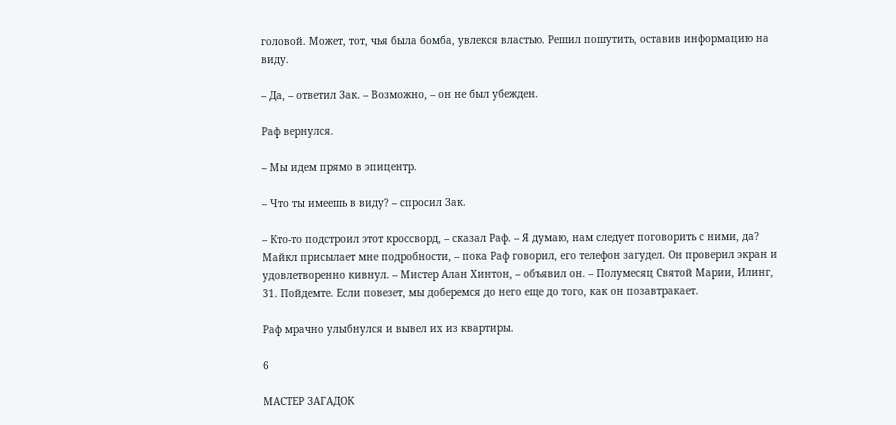головой. Может, тот, чья была бомба, увлекся властью. Решил пошутить, оставив информацию на виду.

– Да, – ответил Зак. – Возможно, – он не был убежден.

Раф вернулся.

– Мы идем прямо в эпицентр.

– Что ты имеешь в виду? – спросил Зак.

– Кто-то подстроил этот кроссворд, – сказал Раф. – Я думаю, нам следует поговорить с ними, да? Майкл присылает мне подробности, – пока Раф говорил, его телефон загудел. Он проверил экран и удовлетворенно кивнул. – Мистер Алан Хинтон, – объявил он. – Полумесяц Святой Марии, Илинг, 31. Пойдемте. Если повезет, мы доберемся до него еще до того, как он позавтракает.

Раф мрачно улыбнулся и вывел их из квартиры.

6

МАСТЕР ЗАГАДОК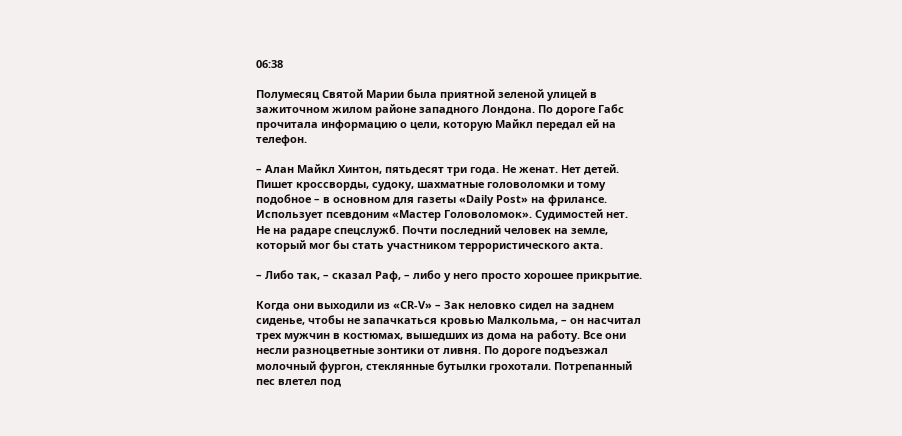06:38

Полумесяц Святой Марии была приятной зеленой улицей в зажиточном жилом районе западного Лондона. По дороге Габс прочитала информацию о цели, которую Майкл передал ей на телефон.

– Алан Майкл Хинтон, пятьдесят три года. Не женат. Нет детей. Пишет кроссворды, судоку, шахматные головоломки и тому подобное – в основном для газеты «Daily Post» на фрилансе. Использует псевдоним «Мастер Головоломок». Судимостей нет. Не на радаре спецслужб. Почти последний человек на земле, который мог бы стать участником террористического акта.

– Либо так, – сказал Раф, – либо у него просто хорошее прикрытие.

Когда они выходили из «CR-V» – Зак неловко сидел на заднем сиденье, чтобы не запачкаться кровью Малкольма, – он насчитал трех мужчин в костюмах, вышедших из дома на работу. Все они несли разноцветные зонтики от ливня. По дороге подъезжал молочный фургон, стеклянные бутылки грохотали. Потрепанный пес влетел под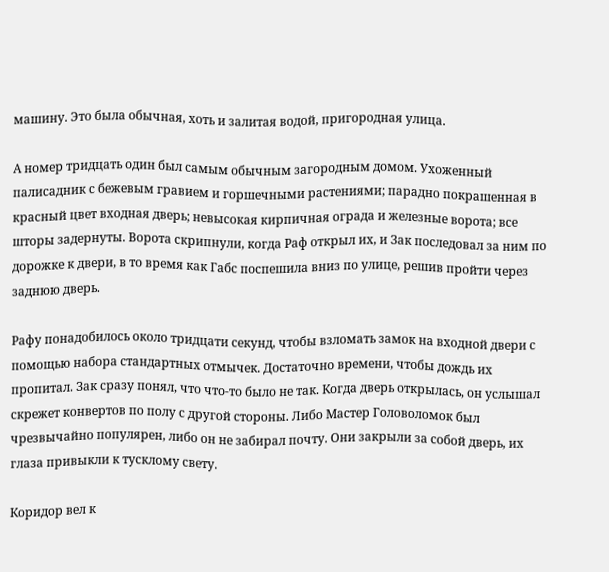машину. Это была обычная, хоть и залитая водой, пригородная улица.

А номер тридцать один был самым обычным загородным домом. Ухоженный палисадник с бежевым гравием и горшечными растениями; парадно покрашенная в красный цвет входная дверь; невысокая кирпичная ограда и железные ворота; все шторы задернуты. Ворота скрипнули, когда Раф открыл их, и Зак последовал за ним по дорожке к двери, в то время как Габс поспешила вниз по улице, решив пройти через заднюю дверь.

Рафу понадобилось около тридцати секунд, чтобы взломать замок на входной двери с помощью набора стандартных отмычек. Достаточно времени, чтобы дождь их пропитал. Зак сразу понял, что что-то было не так. Когда дверь открылась, он услышал скрежет конвертов по полу с другой стороны. Либо Мастер Головоломок был чрезвычайно популярен, либо он не забирал почту. Они закрыли за собой дверь, их глаза привыкли к тусклому свету.

Коридор вел к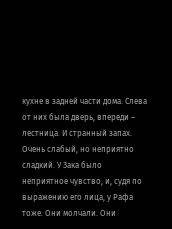кухне в задней части дома. Слева от них была дверь, впереди – лестница. И странный запах. Очень слабый, но неприятно сладкий. У Зака было неприятное чувство, и, судя по выражению его лица, у Рафа тоже. Они молчали. Они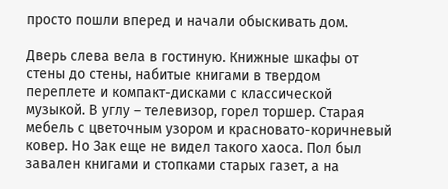просто пошли вперед и начали обыскивать дом.

Дверь слева вела в гостиную. Книжные шкафы от стены до стены, набитые книгами в твердом переплете и компакт-дисками с классической музыкой. В углу – телевизор, горел торшер. Старая мебель с цветочным узором и красновато-коричневый ковер. Но Зак еще не видел такого хаоса. Пол был завален книгами и стопками старых газет, а на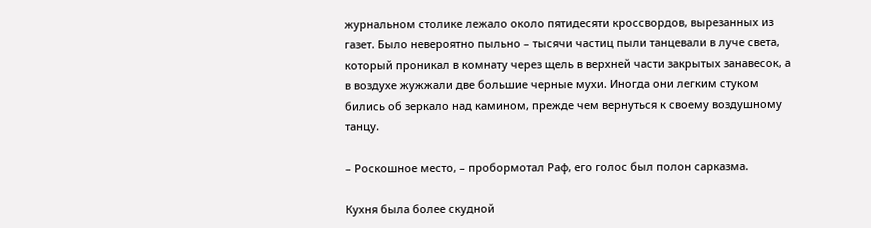журнальном столике лежало около пятидесяти кроссвордов, вырезанных из газет. Было невероятно пыльно – тысячи частиц пыли танцевали в луче света, который проникал в комнату через щель в верхней части закрытых занавесок, а в воздухе жужжали две большие черные мухи. Иногда они легким стуком бились об зеркало над камином, прежде чем вернуться к своему воздушному танцу.

– Роскошное место, – пробормотал Раф, его голос был полон сарказма.

Кухня была более скудной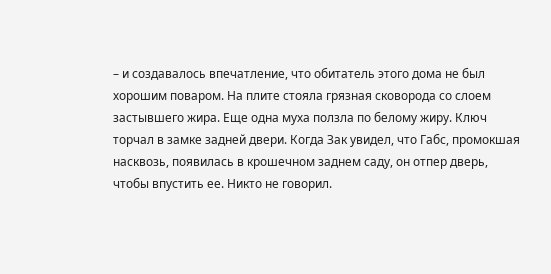– и создавалось впечатление, что обитатель этого дома не был хорошим поваром. На плите стояла грязная сковорода со слоем застывшего жира. Еще одна муха ползла по белому жиру. Ключ торчал в замке задней двери. Когда Зак увидел, что Габс, промокшая насквозь, появилась в крошечном заднем саду, он отпер дверь, чтобы впустить ее. Никто не говорил.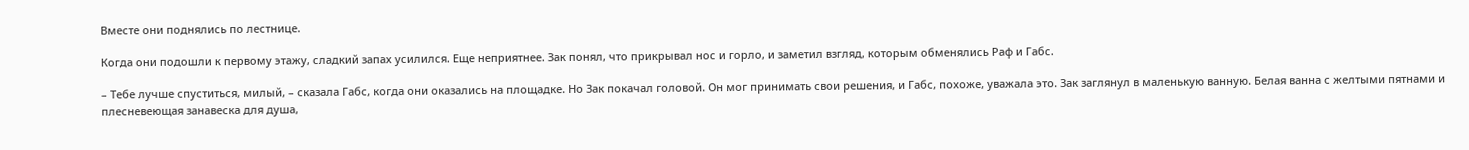Вместе они поднялись по лестнице.

Когда они подошли к первому этажу, сладкий запах усилился. Еще неприятнее. Зак понял, что прикрывал нос и горло, и заметил взгляд, которым обменялись Раф и Габс.

– Тебе лучше спуститься, милый, – сказала Габс, когда они оказались на площадке. Но Зак покачал головой. Он мог принимать свои решения, и Габс, похоже, уважала это. Зак заглянул в маленькую ванную. Белая ванна с желтыми пятнами и плесневеющая занавеска для душа,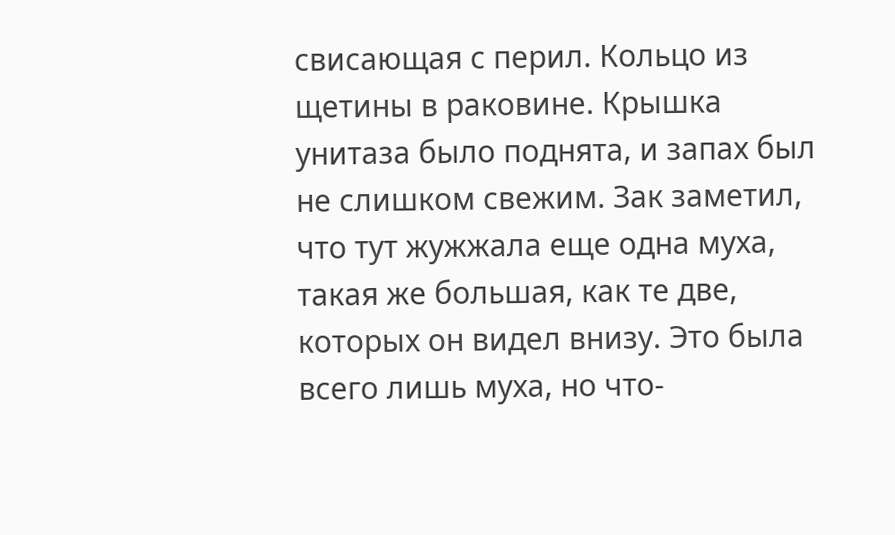свисающая с перил. Кольцо из щетины в раковине. Крышка унитаза было поднята, и запах был не слишком свежим. Зак заметил, что тут жужжала еще одна муха, такая же большая, как те две, которых он видел внизу. Это была всего лишь муха, но что-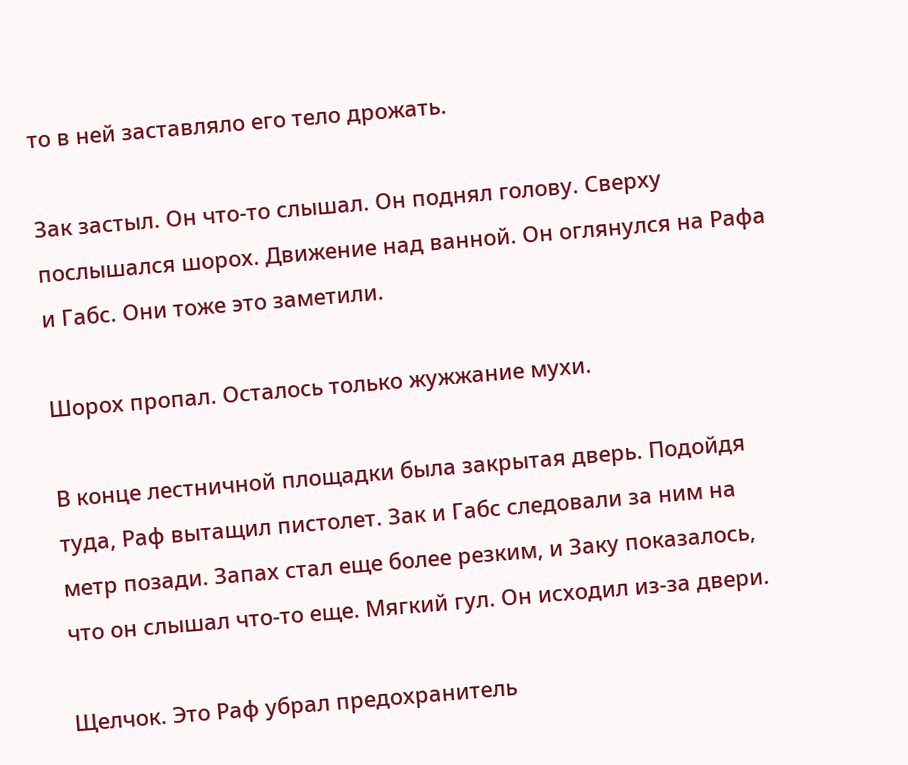то в ней заставляло его тело дрожать.

Зак застыл. Он что-то слышал. Он поднял голову. Сверху послышался шорох. Движение над ванной. Он оглянулся на Рафа и Габс. Они тоже это заметили.

Шорох пропал. Осталось только жужжание мухи.

В конце лестничной площадки была закрытая дверь. Подойдя туда, Раф вытащил пистолет. Зак и Габс следовали за ним на метр позади. Запах стал еще более резким, и Заку показалось, что он слышал что-то еще. Мягкий гул. Он исходил из-за двери.

Щелчок. Это Раф убрал предохранитель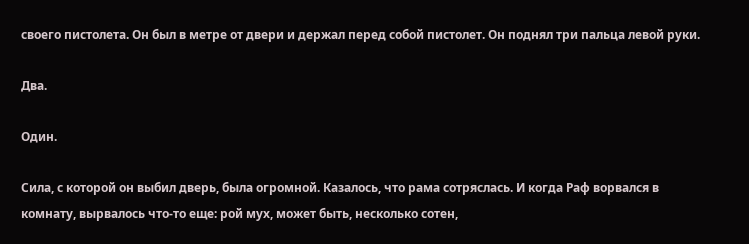своего пистолета. Он был в метре от двери и держал перед собой пистолет. Он поднял три пальца левой руки.

Два.

Один.

Сила, с которой он выбил дверь, была огромной. Казалось, что рама сотряслась. И когда Раф ворвался в комнату, вырвалось что-то еще: рой мух, может быть, несколько сотен,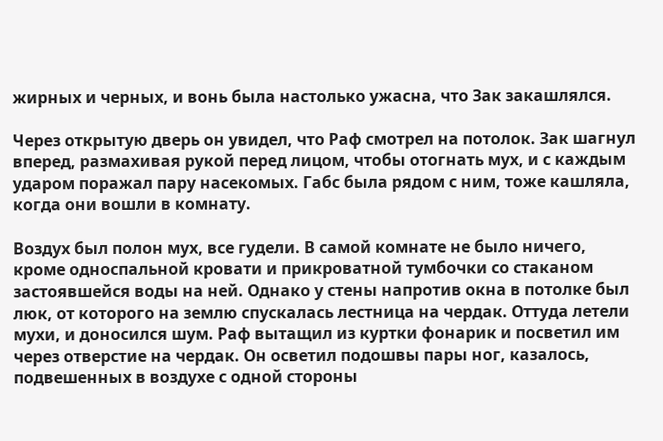жирных и черных, и вонь была настолько ужасна, что Зак закашлялся.

Через открытую дверь он увидел, что Раф смотрел на потолок. Зак шагнул вперед, размахивая рукой перед лицом, чтобы отогнать мух, и с каждым ударом поражал пару насекомых. Габс была рядом с ним, тоже кашляла, когда они вошли в комнату.

Воздух был полон мух, все гудели. В самой комнате не было ничего, кроме односпальной кровати и прикроватной тумбочки со стаканом застоявшейся воды на ней. Однако у стены напротив окна в потолке был люк, от которого на землю спускалась лестница на чердак. Оттуда летели мухи, и доносился шум. Раф вытащил из куртки фонарик и посветил им через отверстие на чердак. Он осветил подошвы пары ног, казалось, подвешенных в воздухе с одной стороны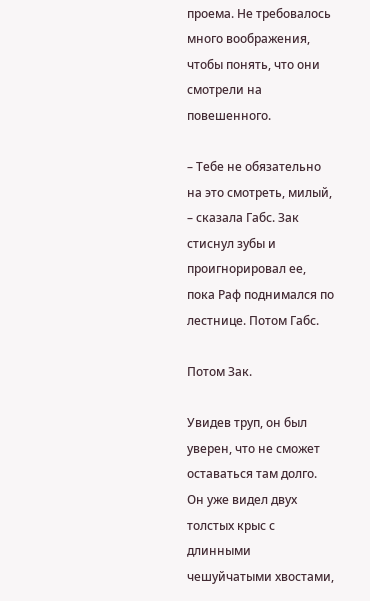проема. Не требовалось много воображения, чтобы понять, что они смотрели на повешенного.

– Тебе не обязательно на это смотреть, милый, – сказала Габс. Зак стиснул зубы и проигнорировал ее, пока Раф поднимался по лестнице. Потом Габс.

Потом Зак.

Увидев труп, он был уверен, что не сможет оставаться там долго. Он уже видел двух толстых крыс с длинными чешуйчатыми хвостами,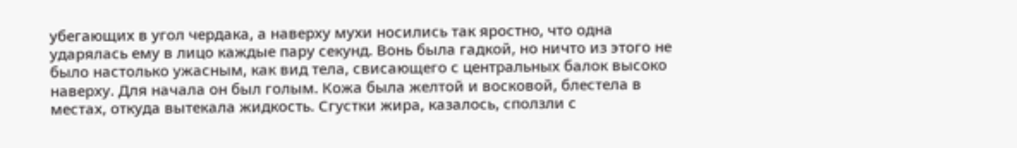убегающих в угол чердака, а наверху мухи носились так яростно, что одна ударялась ему в лицо каждые пару секунд. Вонь была гадкой, но ничто из этого не было настолько ужасным, как вид тела, свисающего с центральных балок высоко наверху. Для начала он был голым. Кожа была желтой и восковой, блестела в местах, откуда вытекала жидкость. Сгустки жира, казалось, сползли с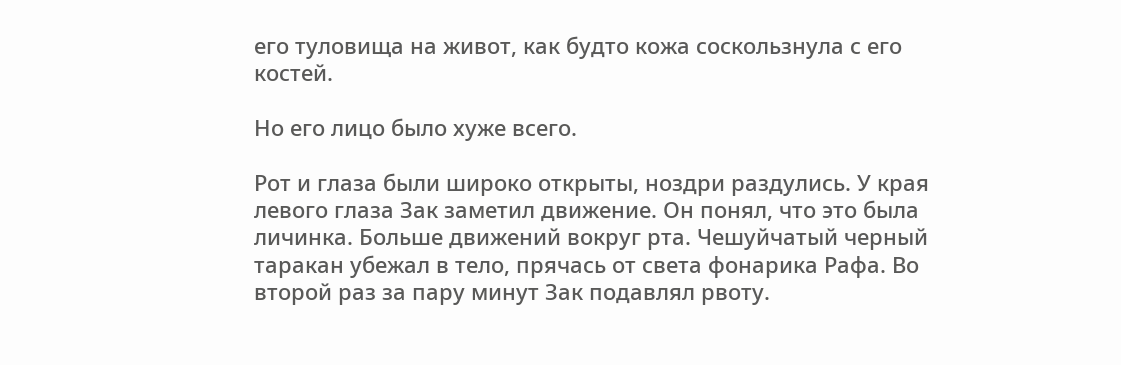его туловища на живот, как будто кожа соскользнула с его костей.

Но его лицо было хуже всего.

Рот и глаза были широко открыты, ноздри раздулись. У края левого глаза Зак заметил движение. Он понял, что это была личинка. Больше движений вокруг рта. Чешуйчатый черный таракан убежал в тело, прячась от света фонарика Рафа. Во второй раз за пару минут Зак подавлял рвоту.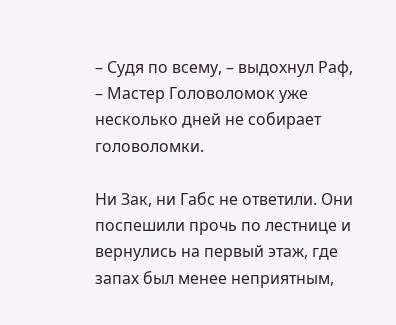– Судя по всему, – выдохнул Раф, – Мастер Головоломок уже несколько дней не собирает головоломки.

Ни Зак, ни Габс не ответили. Они поспешили прочь по лестнице и вернулись на первый этаж, где запах был менее неприятным,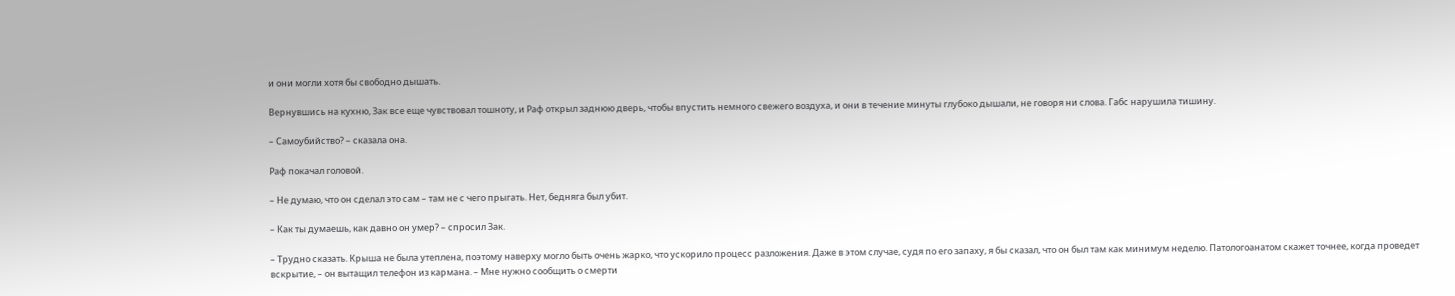и они могли хотя бы свободно дышать.

Вернувшись на кухню, Зак все еще чувствовал тошноту, и Раф открыл заднюю дверь, чтобы впустить немного свежего воздуха, и они в течение минуты глубоко дышали, не говоря ни слова. Габс нарушила тишину.

– Самоубийство? – сказала она.

Раф покачал головой.

– Не думаю, что он сделал это сам – там не с чего прыгать. Нет, бедняга был убит.

– Как ты думаешь, как давно он умер? – спросил Зак.

– Трудно сказать. Крыша не была утеплена, поэтому наверху могло быть очень жарко, что ускорило процесс разложения. Даже в этом случае, судя по его запаху, я бы сказал, что он был там как минимум неделю. Патологоанатом скажет точнее, когда проведет вскрытие, – он вытащил телефон из кармана. – Мне нужно сообщить о смерти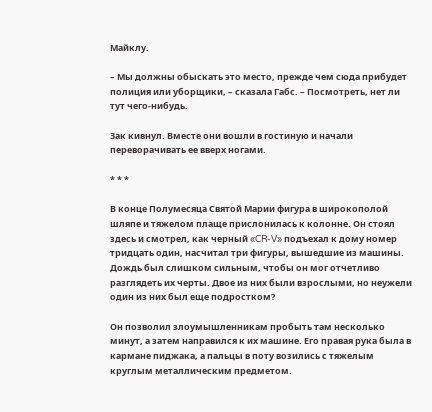Майклу.

– Мы должны обыскать это место, прежде чем сюда прибудет полиция или уборщики, – сказала Габс. – Посмотреть, нет ли тут чего-нибудь.

Зак кивнул. Вместе они вошли в гостиную и начали переворачивать ее вверх ногами.

* * *

В конце Полумесяца Святой Марии фигура в широкополой шляпе и тяжелом плаще прислонилась к колонне. Он стоял здесь и смотрел, как черный «CR-V» подъехал к дому номер тридцать один, насчитал три фигуры, вышедшие из машины. Дождь был слишком сильным, чтобы он мог отчетливо разглядеть их черты. Двое из них были взрослыми, но неужели один из них был еще подростком?

Он позволил злоумышленникам пробыть там несколько минут, а затем направился к их машине. Его правая рука была в кармане пиджака, а пальцы в поту возились с тяжелым круглым металлическим предметом.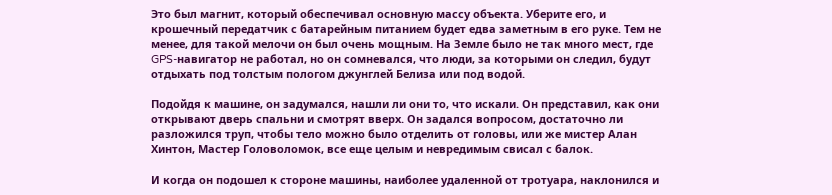Это был магнит, который обеспечивал основную массу объекта. Уберите его, и крошечный передатчик с батарейным питанием будет едва заметным в его руке. Тем не менее, для такой мелочи он был очень мощным. На Земле было не так много мест, где GPS-навигатор не работал, но он сомневался, что люди, за которыми он следил, будут отдыхать под толстым пологом джунглей Белиза или под водой.

Подойдя к машине, он задумался, нашли ли они то, что искали. Он представил, как они открывают дверь спальни и смотрят вверх. Он задался вопросом, достаточно ли разложился труп, чтобы тело можно было отделить от головы, или же мистер Алан Хинтон, Мастер Головоломок, все еще целым и невредимым свисал с балок.

И когда он подошел к стороне машины, наиболее удаленной от тротуара, наклонился и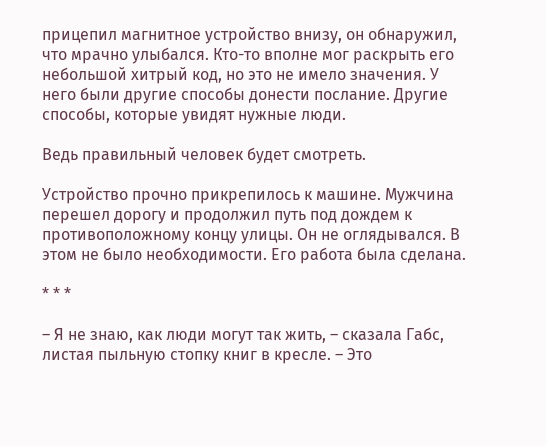прицепил магнитное устройство внизу, он обнаружил, что мрачно улыбался. Кто-то вполне мог раскрыть его небольшой хитрый код, но это не имело значения. У него были другие способы донести послание. Другие способы, которые увидят нужные люди.

Ведь правильный человек будет смотреть.

Устройство прочно прикрепилось к машине. Мужчина перешел дорогу и продолжил путь под дождем к противоположному концу улицы. Он не оглядывался. В этом не было необходимости. Его работа была сделана.

* * *

– Я не знаю, как люди могут так жить, – сказала Габс, листая пыльную стопку книг в кресле. – Это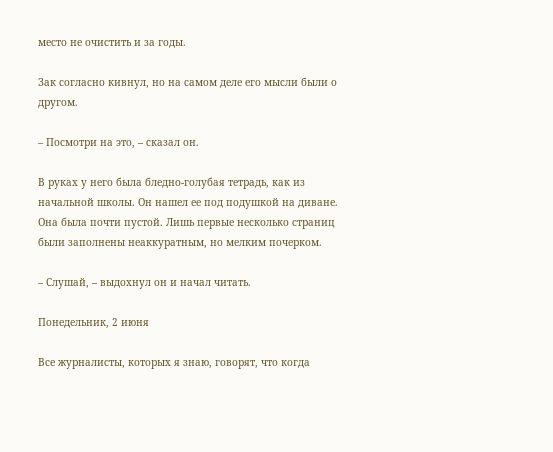место не очистить и за годы.

Зак согласно кивнул, но на самом деле его мысли были о другом.

– Посмотри на это, – сказал он.

В руках у него была бледно-голубая тетрадь, как из начальной школы. Он нашел ее под подушкой на диване. Она была почти пустой. Лишь первые несколько страниц были заполнены неаккуратным, но мелким почерком.

– Слушай, – выдохнул он и начал читать.

Понедельник, 2 июня

Все журналисты, которых я знаю, говорят, что когда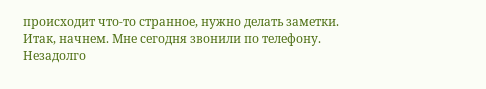происходит что-то странное, нужно делать заметки. Итак, начнем. Мне сегодня звонили по телефону. Незадолго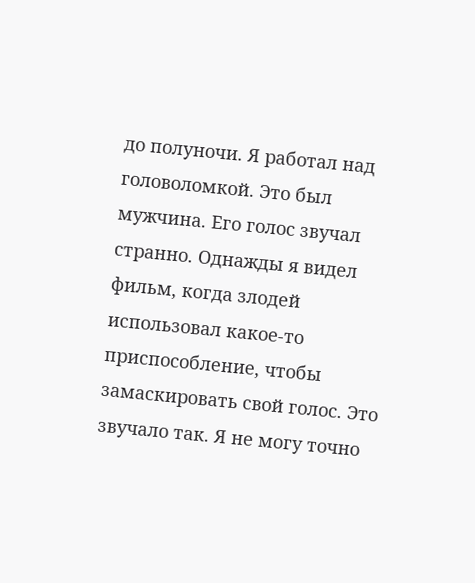до полуночи. Я работал над головоломкой. Это был мужчина. Его голос звучал странно. Однажды я видел фильм, когда злодей использовал какое-то приспособление, чтобы замаскировать свой голос. Это звучало так. Я не могу точно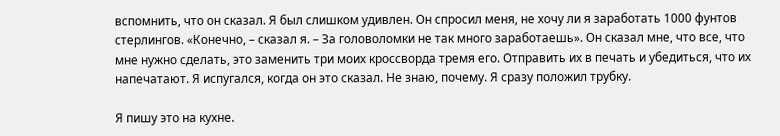вспомнить, что он сказал. Я был слишком удивлен. Он спросил меня, не хочу ли я заработать 1000 фунтов стерлингов. «Конечно, – сказал я. – За головоломки не так много заработаешь». Он сказал мне, что все, что мне нужно сделать, это заменить три моих кроссворда тремя его. Отправить их в печать и убедиться, что их напечатают. Я испугался, когда он это сказал. Не знаю, почему. Я сразу положил трубку.

Я пишу это на кухне.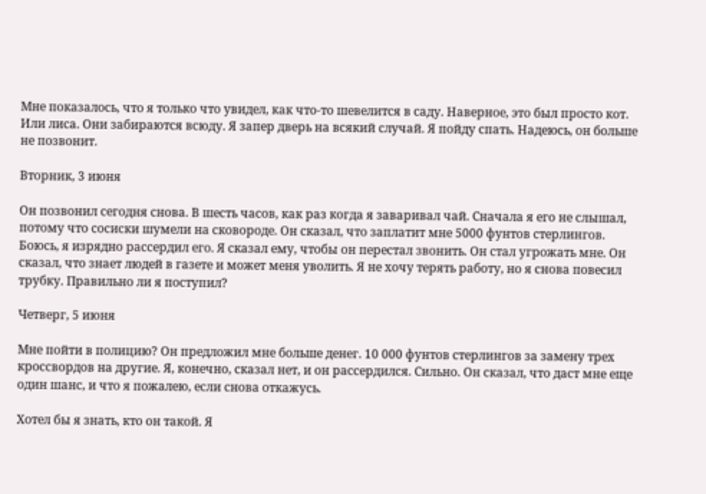Мне показалось, что я только что увидел, как что-то шевелится в саду. Наверное, это был просто кот. Или лиса. Они забираются всюду. Я запер дверь на всякий случай. Я пойду спать. Надеюсь, он больше не позвонит.

Вторник, 3 июня

Он позвонил сегодня снова. В шесть часов, как раз когда я заваривал чай. Сначала я его не слышал, потому что сосиски шумели на сковороде. Он сказал, что заплатит мне 5000 фунтов стерлингов. Боюсь, я изрядно рассердил его. Я сказал ему, чтобы он перестал звонить. Он стал угрожать мне. Он сказал, что знает людей в газете и может меня уволить. Я не хочу терять работу, но я снова повесил трубку. Правильно ли я поступил?

Четверг, 5 июня

Мне пойти в полицию? Он предложил мне больше денег. 10 000 фунтов стерлингов за замену трех кроссвордов на другие. Я, конечно, сказал нет, и он рассердился. Сильно. Он сказал, что даст мне еще один шанс, и что я пожалею, если снова откажусь.

Хотел бы я знать, кто он такой. Я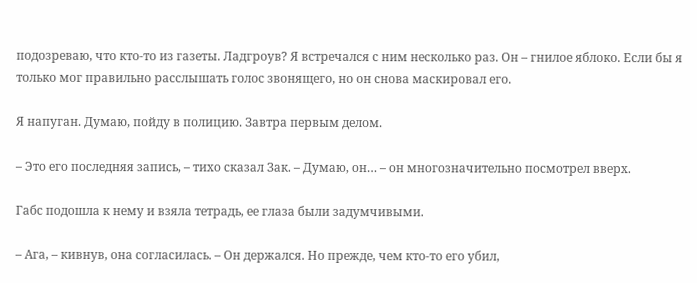подозреваю, что кто-то из газеты. Ладгроув? Я встречался с ним несколько раз. Он – гнилое яблоко. Если бы я только мог правильно расслышать голос звонящего, но он снова маскировал его.

Я напуган. Думаю, пойду в полицию. Завтра первым делом.

– Это его последняя запись, – тихо сказал Зак. – Думаю, он… – он многозначительно посмотрел вверх.

Габс подошла к нему и взяла тетрадь, ее глаза были задумчивыми.

– Ага, – кивнув, она согласилась. – Он держался. Но прежде, чем кто-то его убил,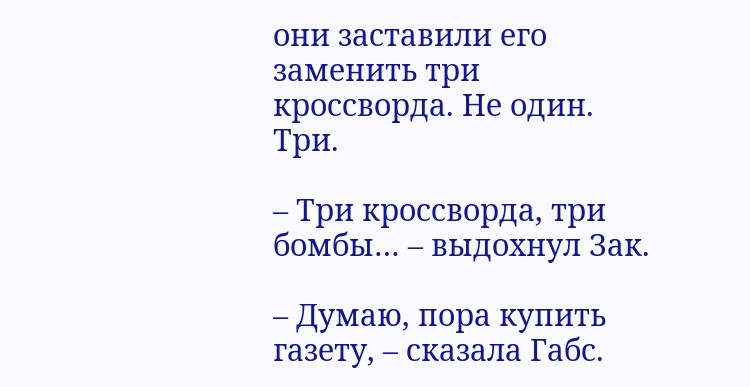они заставили его заменить три кроссворда. Не один. Три.

– Три кроссворда, три бомбы… – выдохнул Зак.

– Думаю, пора купить газету, – сказала Габс.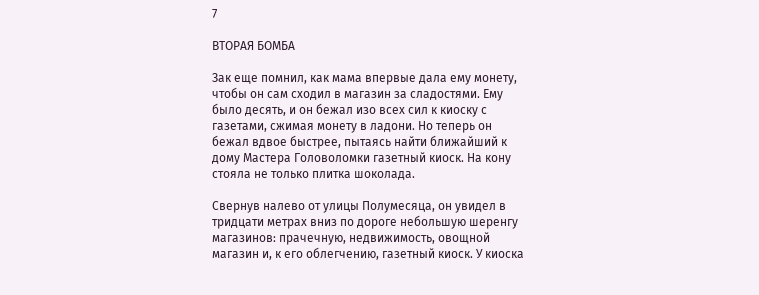7

ВТОРАЯ БОМБА

Зак еще помнил, как мама впервые дала ему монету, чтобы он сам сходил в магазин за сладостями. Ему было десять, и он бежал изо всех сил к киоску с газетами, сжимая монету в ладони. Но теперь он бежал вдвое быстрее, пытаясь найти ближайший к дому Мастера Головоломки газетный киоск. На кону стояла не только плитка шоколада.

Свернув налево от улицы Полумесяца, он увидел в тридцати метрах вниз по дороге небольшую шеренгу магазинов: прачечную, недвижимость, овощной магазин и, к его облегчению, газетный киоск. У киоска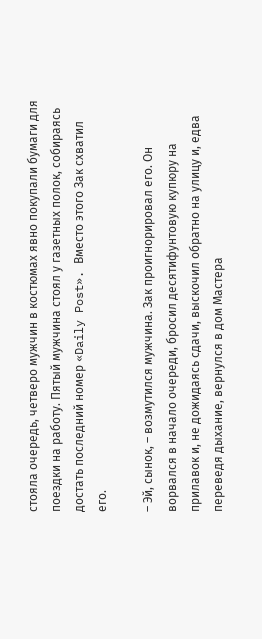стояла очередь, четверо мужчин в костюмах явно покупали бумаги для поездки на работу. Пятый мужчина стоял у газетных полок, собираясь достать последний номер «Daily Post». Вместо этого Зак схватил его.

– Эй, сынок, – возмутился мужчина. Зак проигнорировал его. Он ворвался в начало очереди, бросил десятифунтовую купюру на прилавок и, не дожидаясь сдачи, выскочил обратно на улицу и, едва переведя дыхание, вернулся в дом Мастера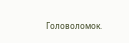Головоломок.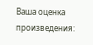Ваша оценка произведения: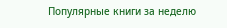Популярные книги за неделю